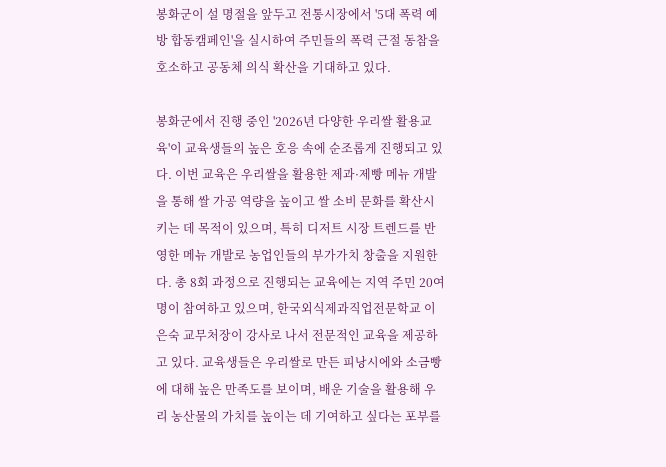봉화군이 설 명절을 앞두고 전통시장에서 '5대 폭력 예방 합동캠페인'을 실시하여 주민들의 폭력 근절 동참을 호소하고 공동체 의식 확산을 기대하고 있다.

봉화군에서 진행 중인 '2026년 다양한 우리쌀 활용교육'이 교육생들의 높은 호응 속에 순조롭게 진행되고 있다. 이번 교육은 우리쌀을 활용한 제과·제빵 메뉴 개발을 통해 쌀 가공 역량을 높이고 쌀 소비 문화를 확산시키는 데 목적이 있으며, 특히 디저트 시장 트렌드를 반영한 메뉴 개발로 농업인들의 부가가치 창출을 지원한다. 총 8회 과정으로 진행되는 교육에는 지역 주민 20여 명이 참여하고 있으며, 한국외식제과직업전문학교 이은숙 교무처장이 강사로 나서 전문적인 교육을 제공하고 있다. 교육생들은 우리쌀로 만든 피낭시에와 소금빵에 대해 높은 만족도를 보이며, 배운 기술을 활용해 우리 농산물의 가치를 높이는 데 기여하고 싶다는 포부를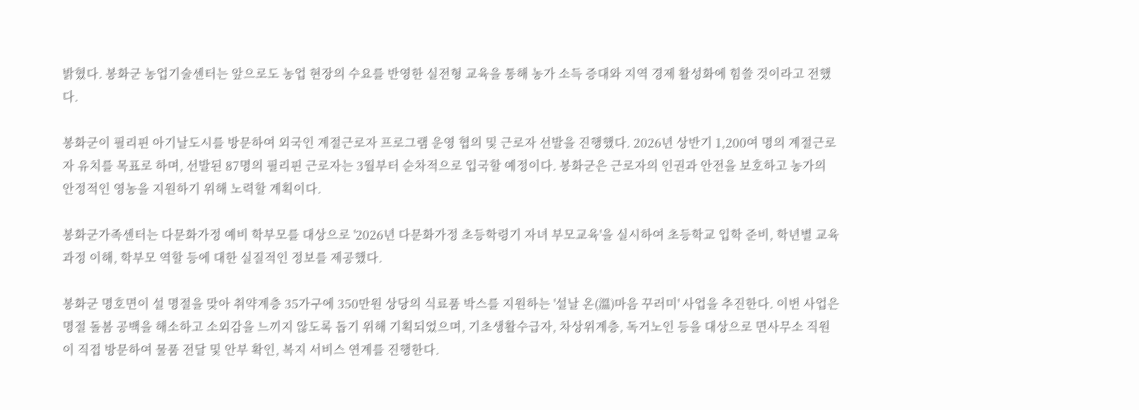밝혔다. 봉화군 농업기술센터는 앞으로도 농업 현장의 수요를 반영한 실전형 교육을 통해 농가 소득 증대와 지역 경제 활성화에 힘쓸 것이라고 전했다.

봉화군이 필리핀 아기날도시를 방문하여 외국인 계절근로자 프로그램 운영 협의 및 근로자 선발을 진행했다. 2026년 상반기 1,200여 명의 계절근로자 유치를 목표로 하며, 선발된 87명의 필리핀 근로자는 3월부터 순차적으로 입국할 예정이다. 봉화군은 근로자의 인권과 안전을 보호하고 농가의 안정적인 영농을 지원하기 위해 노력할 계획이다.

봉화군가족센터는 다문화가정 예비 학부모를 대상으로 '2026년 다문화가정 초등학령기 자녀 부모교육'을 실시하여 초등학교 입학 준비, 학년별 교육과정 이해, 학부모 역할 등에 대한 실질적인 정보를 제공했다.

봉화군 명호면이 설 명절을 맞아 취약계층 35가구에 350만원 상당의 식료품 박스를 지원하는 '설날 온(溫)마음 꾸러미' 사업을 추진한다. 이번 사업은 명절 돌봄 공백을 해소하고 소외감을 느끼지 않도록 돕기 위해 기획되었으며, 기초생활수급자, 차상위계층, 독거노인 등을 대상으로 면사무소 직원이 직접 방문하여 물품 전달 및 안부 확인, 복지 서비스 연계를 진행한다.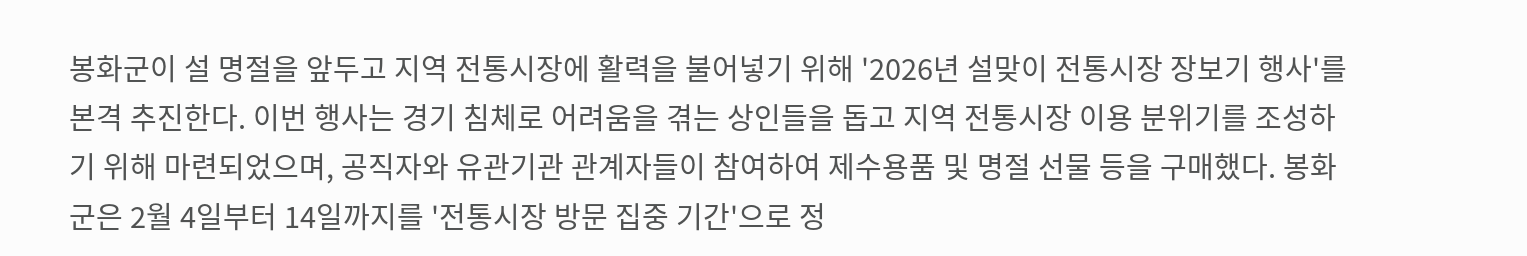봉화군이 설 명절을 앞두고 지역 전통시장에 활력을 불어넣기 위해 '2026년 설맞이 전통시장 장보기 행사'를 본격 추진한다. 이번 행사는 경기 침체로 어려움을 겪는 상인들을 돕고 지역 전통시장 이용 분위기를 조성하기 위해 마련되었으며, 공직자와 유관기관 관계자들이 참여하여 제수용품 및 명절 선물 등을 구매했다. 봉화군은 2월 4일부터 14일까지를 '전통시장 방문 집중 기간'으로 정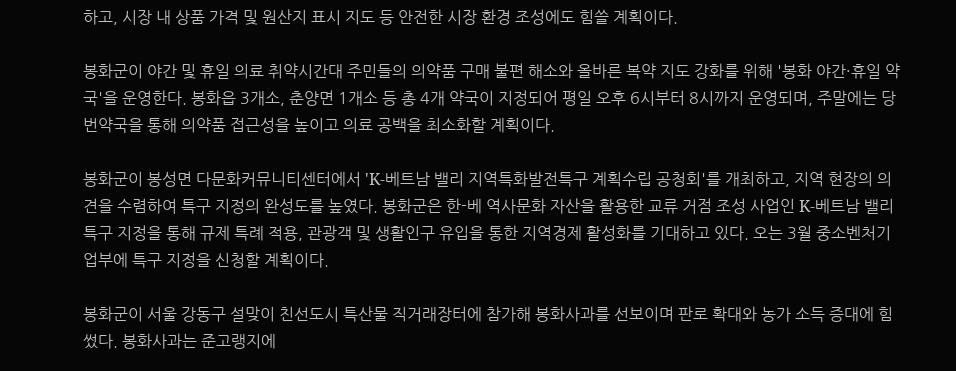하고, 시장 내 상품 가격 및 원산지 표시 지도 등 안전한 시장 환경 조성에도 힘쓸 계획이다.

봉화군이 야간 및 휴일 의료 취약시간대 주민들의 의약품 구매 불편 해소와 올바른 복약 지도 강화를 위해 '봉화 야간·휴일 약국'을 운영한다. 봉화읍 3개소, 춘양면 1개소 등 총 4개 약국이 지정되어 평일 오후 6시부터 8시까지 운영되며, 주말에는 당번약국을 통해 의약품 접근성을 높이고 의료 공백을 최소화할 계획이다.

봉화군이 봉성면 다문화커뮤니티센터에서 'K-베트남 밸리 지역특화발전특구 계획수립 공청회'를 개최하고, 지역 현장의 의견을 수렴하여 특구 지정의 완성도를 높였다. 봉화군은 한-베 역사문화 자산을 활용한 교류 거점 조성 사업인 K-베트남 밸리 특구 지정을 통해 규제 특례 적용, 관광객 및 생활인구 유입을 통한 지역경제 활성화를 기대하고 있다. 오는 3월 중소벤처기업부에 특구 지정을 신청할 계획이다.

봉화군이 서울 강동구 설맞이 친선도시 특산물 직거래장터에 참가해 봉화사과를 선보이며 판로 확대와 농가 소득 증대에 힘썼다. 봉화사과는 준고랭지에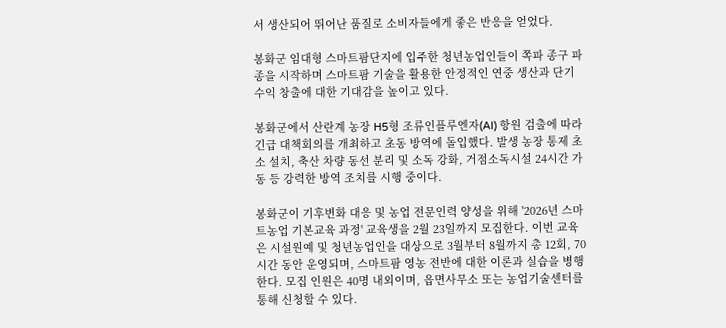서 생산되어 뛰어난 품질로 소비자들에게 좋은 반응을 얻었다.

봉화군 임대형 스마트팜단지에 입주한 청년농업인들이 쪽파 종구 파종을 시작하며 스마트팜 기술을 활용한 안정적인 연중 생산과 단기 수익 창출에 대한 기대감을 높이고 있다.

봉화군에서 산란계 농장 H5형 조류인플루엔자(AI) 항원 검출에 따라 긴급 대책회의를 개최하고 초동 방역에 돌입했다. 발생 농장 통제 초소 설치, 축산 차량 동선 분리 및 소독 강화, 거점소독시설 24시간 가동 등 강력한 방역 조치를 시행 중이다.

봉화군이 기후변화 대응 및 농업 전문인력 양성을 위해 '2026년 스마트농업 기본교육 과정' 교육생을 2월 23일까지 모집한다. 이번 교육은 시설원예 및 청년농업인을 대상으로 3월부터 8월까지 총 12회, 70시간 동안 운영되며, 스마트팜 영농 전반에 대한 이론과 실습을 병행한다. 모집 인원은 40명 내외이며, 읍면사무소 또는 농업기술센터를 통해 신청할 수 있다.